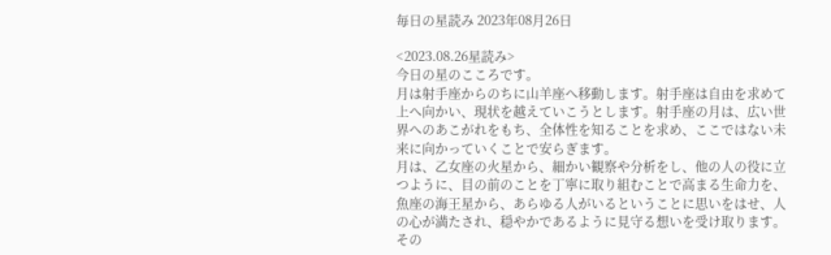毎日の星読み 2023年08月26日

<2023.08.26星読み>
今日の星のこころです。
月は射手座からのちに山羊座へ移動します。射手座は自由を求めて上へ向かい、現状を越えていこうとします。射手座の月は、広い世界へのあこがれをもち、全体性を知ることを求め、ここではない未来に向かっていくことで安らぎます。
月は、乙女座の火星から、細かい観察や分析をし、他の人の役に立つように、目の前のことを丁寧に取り組むことで高まる生命力を、魚座の海王星から、あらゆる人がいるということに思いをはせ、人の心が満たされ、穏やかであるように見守る想いを受け取ります。
その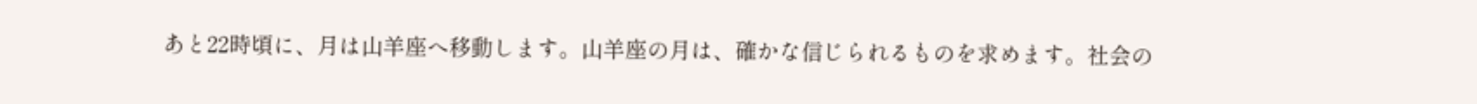あと22時頃に、月は山羊座へ移動します。山羊座の月は、確かな信じられるものを求めます。社会の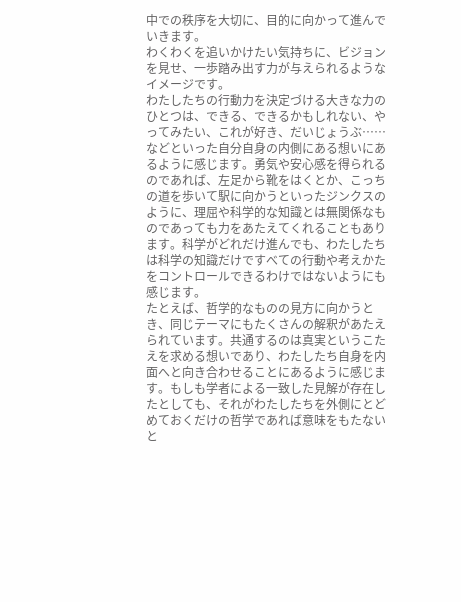中での秩序を大切に、目的に向かって進んでいきます。
わくわくを追いかけたい気持ちに、ビジョンを見せ、一歩踏み出す力が与えられるようなイメージです。
わたしたちの行動力を決定づける大きな力のひとつは、できる、できるかもしれない、やってみたい、これが好き、だいじょうぶ……などといった自分自身の内側にある想いにあるように感じます。勇気や安心感を得られるのであれば、左足から靴をはくとか、こっちの道を歩いて駅に向かうといったジンクスのように、理屈や科学的な知識とは無関係なものであっても力をあたえてくれることもあります。科学がどれだけ進んでも、わたしたちは科学の知識だけですべての行動や考えかたをコントロールできるわけではないようにも感じます。
たとえば、哲学的なものの見方に向かうとき、同じテーマにもたくさんの解釈があたえられています。共通するのは真実というこたえを求める想いであり、わたしたち自身を内面へと向き合わせることにあるように感じます。もしも学者による一致した見解が存在したとしても、それがわたしたちを外側にとどめておくだけの哲学であれば意味をもたないと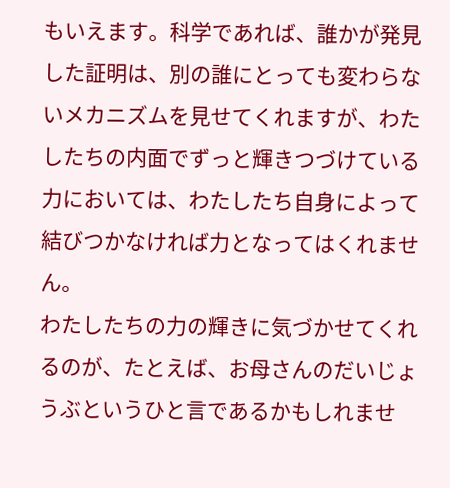もいえます。科学であれば、誰かが発見した証明は、別の誰にとっても変わらないメカニズムを見せてくれますが、わたしたちの内面でずっと輝きつづけている力においては、わたしたち自身によって結びつかなければ力となってはくれません。
わたしたちの力の輝きに気づかせてくれるのが、たとえば、お母さんのだいじょうぶというひと言であるかもしれませ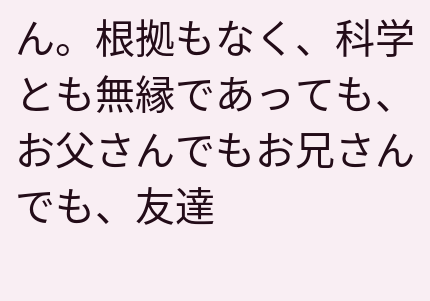ん。根拠もなく、科学とも無縁であっても、お父さんでもお兄さんでも、友達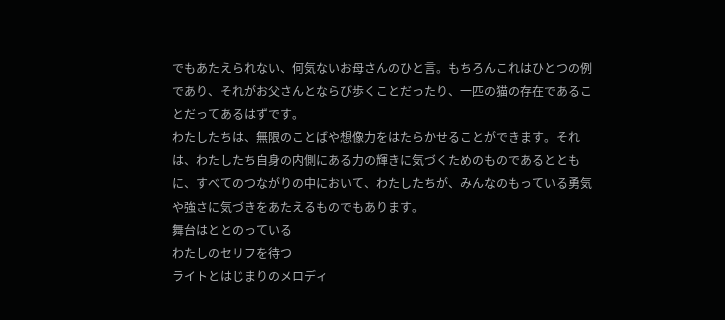でもあたえられない、何気ないお母さんのひと言。もちろんこれはひとつの例であり、それがお父さんとならび歩くことだったり、一匹の猫の存在であることだってあるはずです。
わたしたちは、無限のことばや想像力をはたらかせることができます。それは、わたしたち自身の内側にある力の輝きに気づくためのものであるとともに、すべてのつながりの中において、わたしたちが、みんなのもっている勇気や強さに気づきをあたえるものでもあります。
舞台はととのっている
わたしのセリフを待つ
ライトとはじまりのメロディ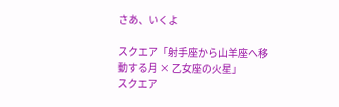さあ、いくよ

スクエア「射手座から山羊座へ移動する月 × 乙女座の火星」
スクエア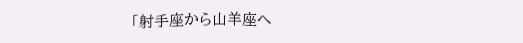「射手座から山羊座へ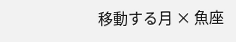移動する月 × 魚座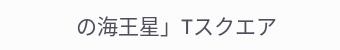の海王星」Tスクエア